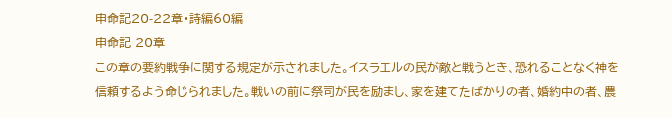申命記20-22章・詩編60編
申命記 20章
この章の要約戦争に関する規定が示されました。イスラエルの民が敵と戦うとき、恐れることなく神を信頼するよう命じられました。戦いの前に祭司が民を励まし、家を建てたばかりの者、婚約中の者、農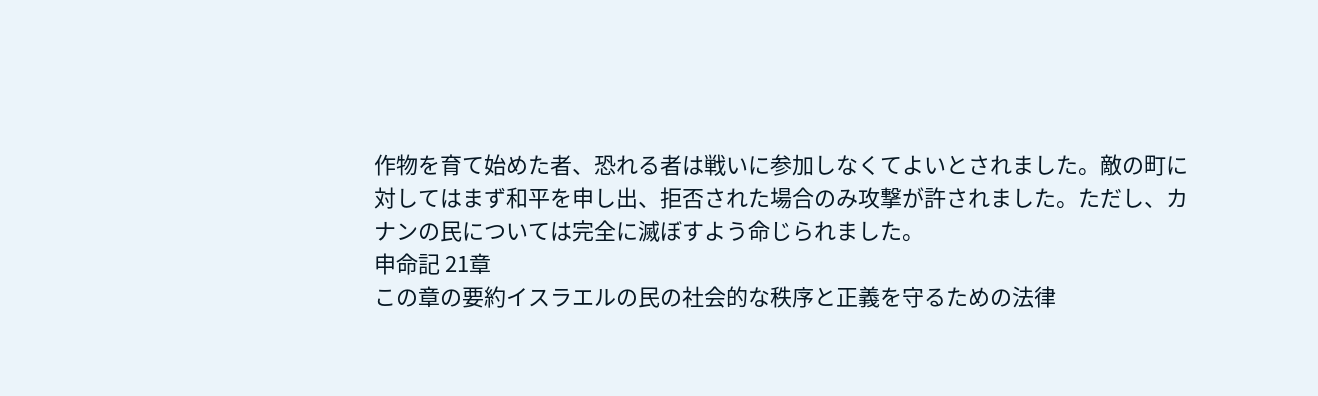作物を育て始めた者、恐れる者は戦いに参加しなくてよいとされました。敵の町に対してはまず和平を申し出、拒否された場合のみ攻撃が許されました。ただし、カナンの民については完全に滅ぼすよう命じられました。
申命記 21章
この章の要約イスラエルの民の社会的な秩序と正義を守るための法律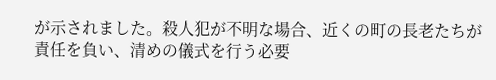が示されました。殺人犯が不明な場合、近くの町の長老たちが責任を負い、清めの儀式を行う必要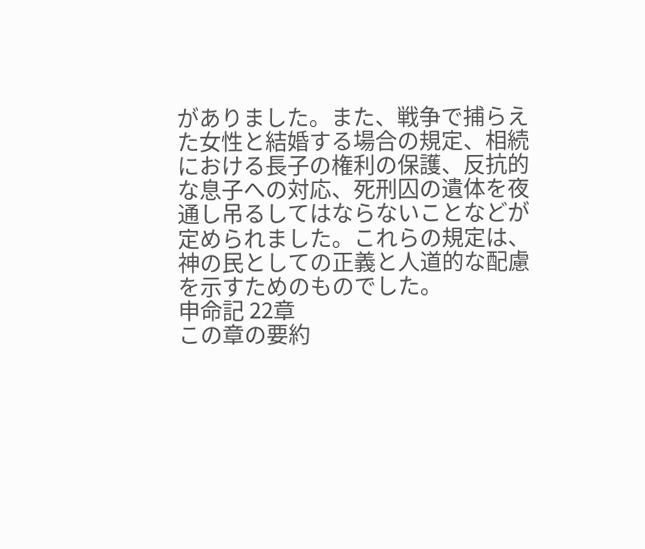がありました。また、戦争で捕らえた女性と結婚する場合の規定、相続における長子の権利の保護、反抗的な息子への対応、死刑囚の遺体を夜通し吊るしてはならないことなどが定められました。これらの規定は、神の民としての正義と人道的な配慮を示すためのものでした。
申命記 22章
この章の要約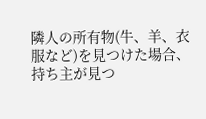隣人の所有物(牛、羊、衣服など)を見つけた場合、持ち主が見つ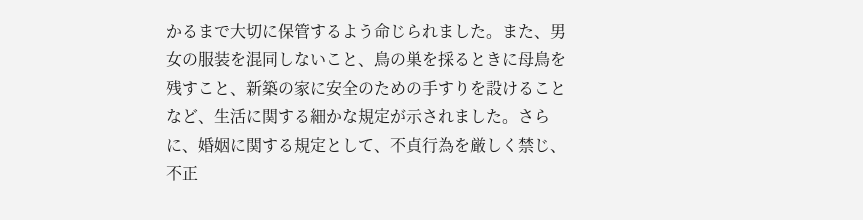かるまで大切に保管するよう命じられました。また、男女の服装を混同しないこと、鳥の巣を採るときに母鳥を残すこと、新築の家に安全のための手すりを設けることなど、生活に関する細かな規定が示されました。さらに、婚姻に関する規定として、不貞行為を厳しく禁じ、不正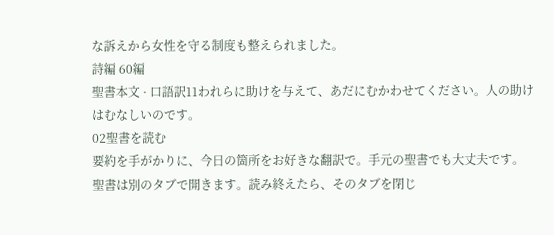な訴えから女性を守る制度も整えられました。
詩編 60編
聖書本文 · 口語訳11われらに助けを与えて、あだにむかわせてください。人の助けはむなしいのです。
02聖書を読む
要約を手がかりに、今日の箇所をお好きな翻訳で。手元の聖書でも大丈夫です。
聖書は別のタブで開きます。読み終えたら、そのタブを閉じ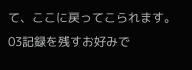て、ここに戻ってこられます。
03記録を残すお好みで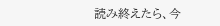読み終えたら、今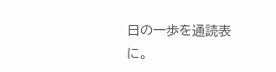日の一歩を通読表に。